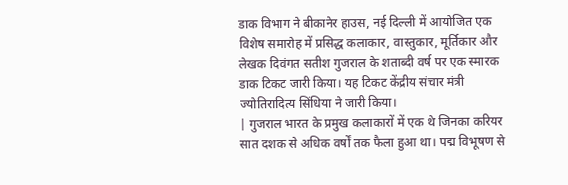डाक विभाग ने बीकानेर हाउस, नई दिल्ली में आयोजित एक विशेष समारोह में प्रसिद्ध कलाकार, वास्तुकार, मूर्तिकार और लेखक दिवंगत सतीश गुजराल के शताब्दी वर्ष पर एक स्मारक डाक टिकट जारी किया। यह टिकट केंद्रीय संचार मंत्री ज्योतिरादित्य सिंधिया ने जारी किया।
| गुजराल भारत के प्रमुख कलाकारों में एक थे जिनका करियर सात दशक से अधिक वर्षों तक फैला हुआ था। पद्म विभूषण से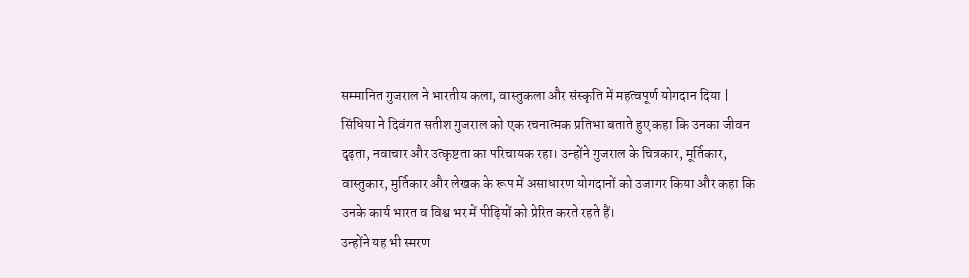सम्मानित गुजराल ने भारतीय कला, वास्तुकला और संस्कृति में महत्वपूर्ण योगदान दिया |
सिंधिया ने दिवंगत सतीश गुजराल को एक रचनात्मक प्रतिभा बताते हुए कहा कि उनका जीवन दृढ़ता, नवाचार और उत्कृष्टता का परिचायक रहा। उन्होंने गुजराल के चित्रकार, मूर्तिकार, वास्तुकार, मुर्तिकार और लेखक के रूप में असाधारण योगदानों को उजागर किया और कहा कि उनके कार्य भारत व विश्व भर में पीढ़ियों को प्रेरित करते रहते हैं।
उन्होंने यह भी स्मरण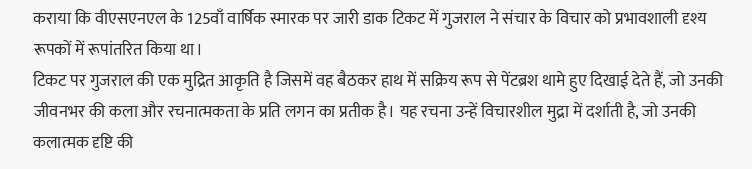कराया कि वीएसएनएल के 125वाँ वार्षिक स्मारक पर जारी डाक टिकट में गुजराल ने संचार के विचार को प्रभावशाली दृश्य रूपकों में रूपांतरित किया था।
टिकट पर गुजराल की एक मुद्रित आकृति है जिसमें वह बैठकर हाथ में सक्रिय रूप से पेंटब्रश थामे हुए दिखाई देते हैं, जो उनकी जीवनभर की कला और रचनात्मकता के प्रति लगन का प्रतीक है। यह रचना उन्हें विचारशील मुद्रा में दर्शाती है, जो उनकी कलात्मक दृष्टि की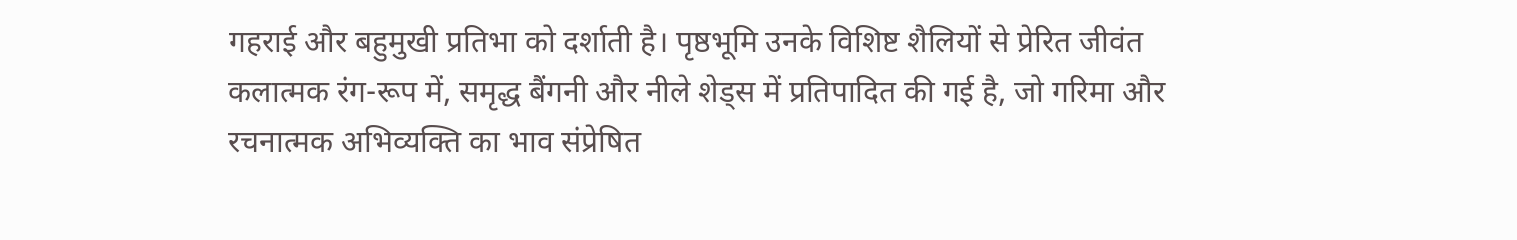गहराई और बहुमुखी प्रतिभा को दर्शाती है। पृष्ठभूमि उनके विशिष्ट शैलियों से प्रेरित जीवंत कलात्मक रंग-रूप में, समृद्ध बैंगनी और नीले शेड्स में प्रतिपादित की गई है, जो गरिमा और रचनात्मक अभिव्यक्ति का भाव संप्रेषित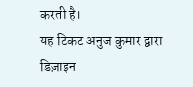करती है।
यह टिकट अनुज कुमार द्वारा डिज़ाइन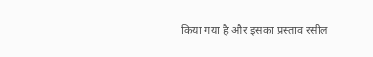किया गया है और इसका प्रस्ताव रसील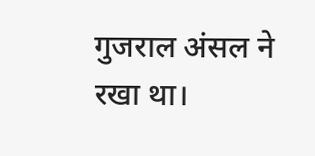गुजराल अंसल ने रखा था।